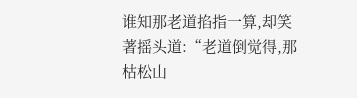谁知那老道掐指一算,却笑著摇头道:“老道倒觉得,那枯松山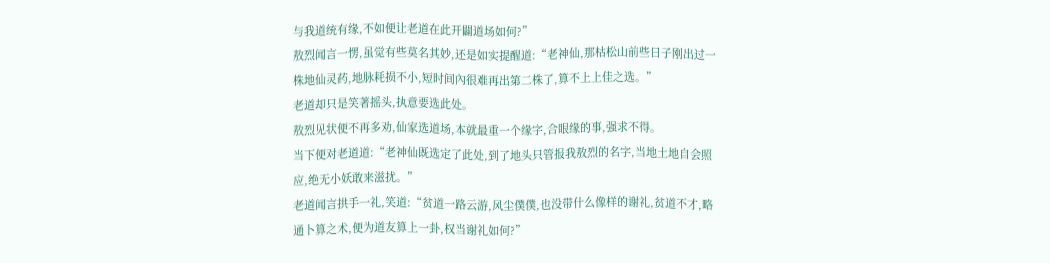与我道统有缘,不如便让老道在此开闢道场如何?”
敖烈闻言一愣,虽觉有些莫名其妙,还是如实提醒道:“老神仙,那枯松山前些日子刚出过一株地仙灵药,地脉耗损不小,短时间內很难再出第二株了,算不上上佳之选。”
老道却只是笑著摇头,执意要选此处。
敖烈见状便不再多劝,仙家选道场,本就最重一个缘字,合眼缘的事,强求不得。
当下便对老道道:“老神仙既选定了此处,到了地头只管报我敖烈的名字,当地土地自会照应,绝无小妖敢来滋扰。”
老道闻言拱手一礼,笑道:“贫道一路云游,风尘僕僕,也没带什么像样的谢礼,贫道不才,略通卜算之术,便为道友算上一卦,权当谢礼如何?”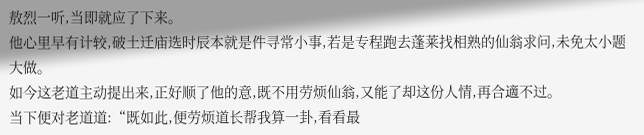敖烈一听,当即就应了下来。
他心里早有计较,破土迁庙选时辰本就是件寻常小事,若是专程跑去蓬莱找相熟的仙翁求问,未免太小题大做。
如今这老道主动提出来,正好顺了他的意,既不用劳烦仙翁,又能了却这份人情,再合適不过。
当下便对老道道:“既如此,便劳烦道长帮我算一卦,看看最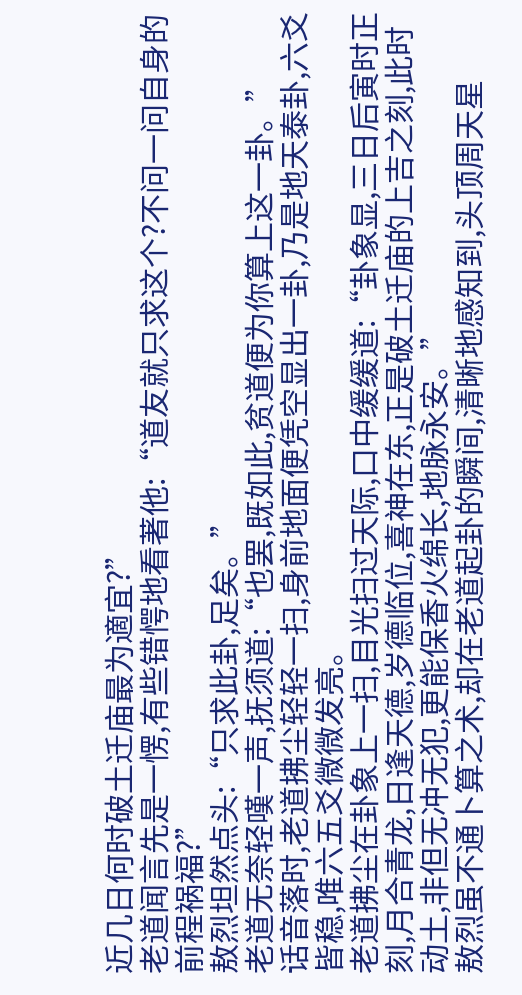近几日何时破土迁庙最为適宜?”
老道闻言先是一愣,有些错愕地看著他:“道友就只求这个?不问一问自身的前程祸福?”
敖烈坦然点头:“只求此卦,足矣。”
老道无奈轻嘆一声,抚须道:“也罢,既如此,贫道便为你算上这一卦。”
话音落时,老道拂尘轻轻一扫,身前地面便凭空显出一卦,乃是地天泰卦,六爻皆稳,唯六五爻微微发亮。
老道拂尘在卦象上一扫,目光扫过天际,口中缓缓道:“卦象显,三日后寅时正刻,月合青龙,日逢天德,岁德临位,喜神在东,正是破土迁庙的上吉之刻,此时动土,非但无冲无犯,更能保香火绵长,地脉永安。”
敖烈虽不通卜算之术,却在老道起卦的瞬间,清晰地感知到,头顶周天星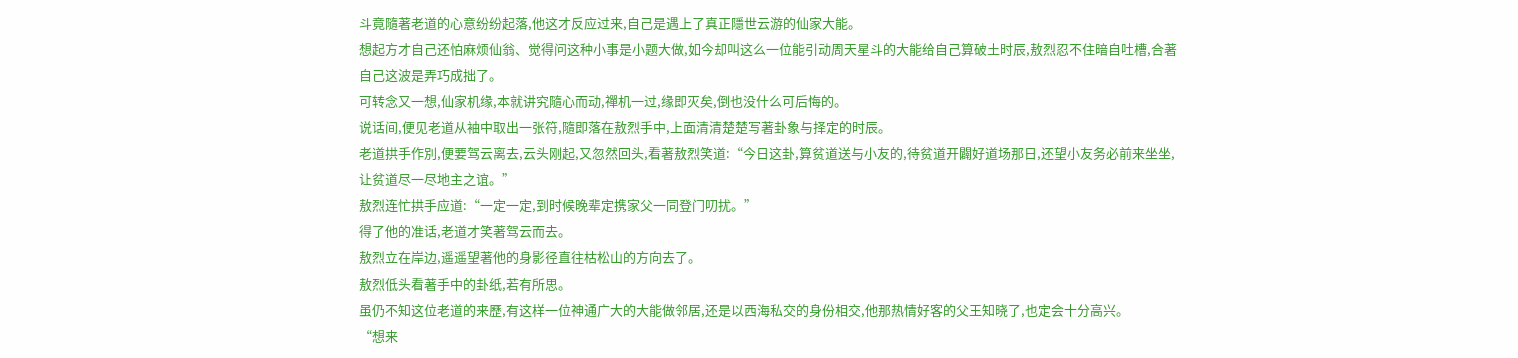斗竟隨著老道的心意纷纷起落,他这才反应过来,自己是遇上了真正隱世云游的仙家大能。
想起方才自己还怕麻烦仙翁、觉得问这种小事是小题大做,如今却叫这么一位能引动周天星斗的大能给自己算破土时辰,敖烈忍不住暗自吐槽,合著自己这波是弄巧成拙了。
可转念又一想,仙家机缘,本就讲究隨心而动,禪机一过,缘即灭矣,倒也没什么可后悔的。
说话间,便见老道从袖中取出一张符,隨即落在敖烈手中,上面清清楚楚写著卦象与择定的时辰。
老道拱手作別,便要驾云离去,云头刚起,又忽然回头,看著敖烈笑道:“今日这卦,算贫道送与小友的,待贫道开闢好道场那日,还望小友务必前来坐坐,让贫道尽一尽地主之谊。”
敖烈连忙拱手应道:“一定一定,到时候晚辈定携家父一同登门叨扰。”
得了他的准话,老道才笑著驾云而去。
敖烈立在岸边,遥遥望著他的身影径直往枯松山的方向去了。
敖烈低头看著手中的卦纸,若有所思。
虽仍不知这位老道的来歷,有这样一位神通广大的大能做邻居,还是以西海私交的身份相交,他那热情好客的父王知晓了,也定会十分高兴。
“想来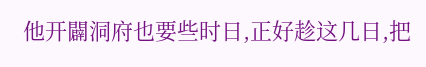他开闢洞府也要些时日,正好趁这几日,把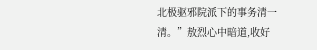北极驱邪院派下的事务清一清。”敖烈心中暗道,收好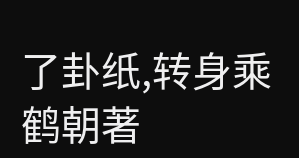了卦纸,转身乘鹤朝著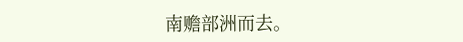南赡部洲而去。